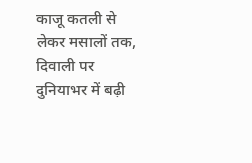काजू कतली से लेकर मसालों तक, दिवाली पर दुनियाभर में बढ़ी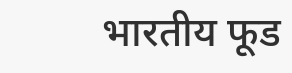भारतीय फूड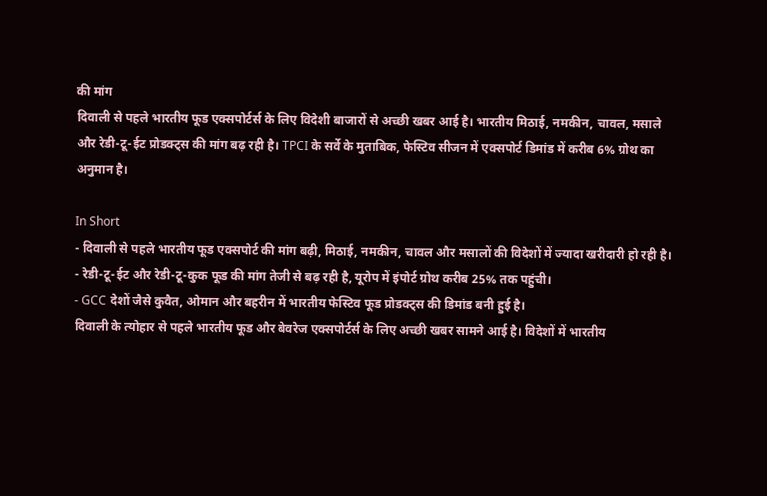की मांग
दिवाली से पहले भारतीय फूड एक्सपोर्टर्स के लिए विदेशी बाजारों से अच्छी खबर आई है। भारतीय मिठाई, नमकीन, चावल, मसाले और रेडी-टू-ईट प्रोडक्ट्स की मांग बढ़ रही है। TPCI के सर्वे के मुताबिक, फेस्टिव सीजन में एक्सपोर्ट डिमांड में करीब 6% ग्रोथ का अनुमान है।

In Short
- दिवाली से पहले भारतीय फूड एक्सपोर्ट की मांग बढ़ी, मिठाई, नमकीन, चावल और मसालों की विदेशों में ज्यादा खरीदारी हो रही है।
- रेडी-टू-ईट और रेडी-टू-कुक फूड की मांग तेजी से बढ़ रही है, यूरोप में इंपोर्ट ग्रोथ करीब 25% तक पहुंची।
- GCC देशों जैसे कुवैत, ओमान और बहरीन में भारतीय फेस्टिव फूड प्रोडक्ट्स की डिमांड बनी हुई है।
दिवाली के त्योहार से पहले भारतीय फूड और बेवरेज एक्सपोर्टर्स के लिए अच्छी खबर सामने आई है। विदेशों में भारतीय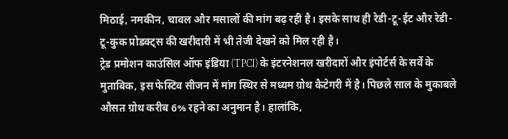मिठाई, नमकीन, चावल और मसालों की मांग बढ़ रही है। इसके साथ ही रेडी-टू-ईट और रेडी-टू-कुक प्रोडक्ट्स की खरीदारी में भी तेजी देखने को मिल रही है।
ट्रेड प्रमोशन काउंसिल ऑफ इंडिया (TPCI) के इंटरनेशनल खरीदारों और इंपोर्टर्स के सर्वे के मुताबिक, इस फेस्टिव सीजन में मांग स्थिर से मध्यम ग्रोथ कैटेगरी में है। पिछले साल के मुकाबले औसत ग्रोथ करीब 6% रहने का अनुमान है। हालांकि,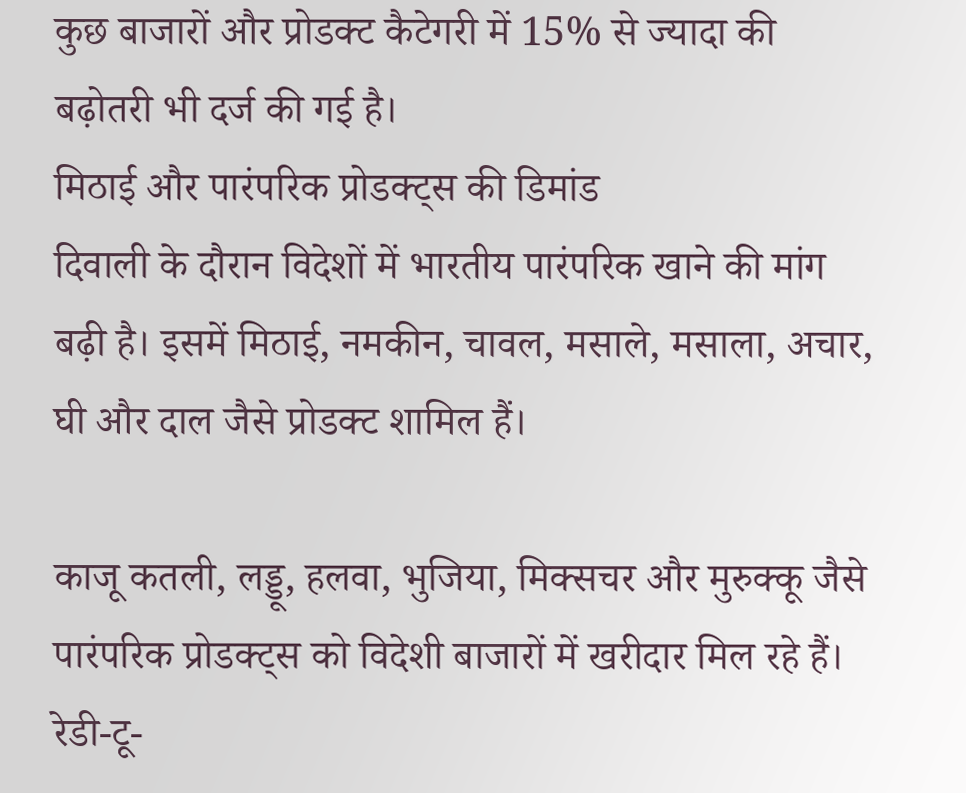कुछ बाजारों और प्रोडक्ट कैटेगरी में 15% से ज्यादा की बढ़ोतरी भी दर्ज की गई है।
मिठाई और पारंपरिक प्रोडक्ट्स की डिमांड
दिवाली के दौरान विदेशों में भारतीय पारंपरिक खाने की मांग बढ़ी है। इसमें मिठाई, नमकीन, चावल, मसाले, मसाला, अचार, घी और दाल जैसे प्रोडक्ट शामिल हैं।

काजू कतली, लड्डू, हलवा, भुजिया, मिक्सचर और मुरुक्कू जैसे पारंपरिक प्रोडक्ट्स को विदेशी बाजारों में खरीदार मिल रहे हैं।
रेडी-टू-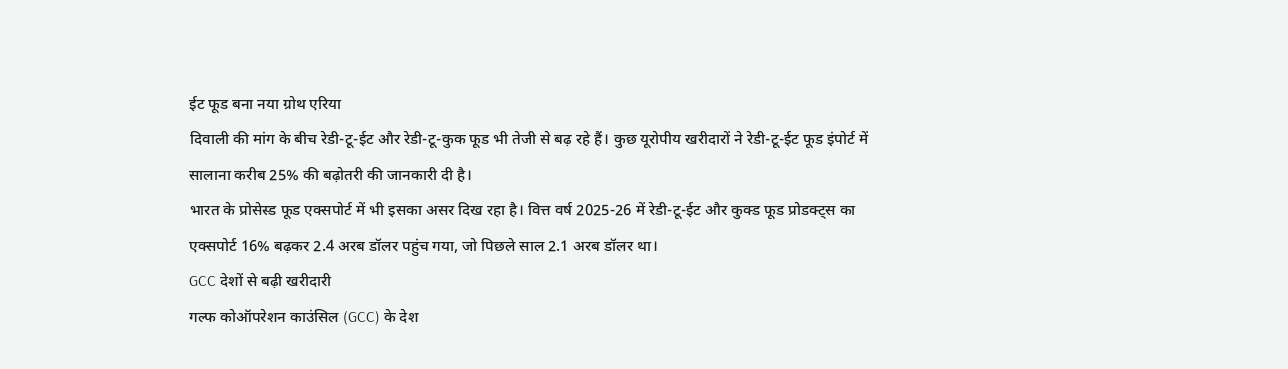ईट फूड बना नया ग्रोथ एरिया
दिवाली की मांग के बीच रेडी-टू-ईट और रेडी-टू-कुक फूड भी तेजी से बढ़ रहे हैं। कुछ यूरोपीय खरीदारों ने रेडी-टू-ईट फूड इंपोर्ट में सालाना करीब 25% की बढ़ोतरी की जानकारी दी है।
भारत के प्रोसेस्ड फूड एक्सपोर्ट में भी इसका असर दिख रहा है। वित्त वर्ष 2025-26 में रेडी-टू-ईट और कुक्ड फूड प्रोडक्ट्स का एक्सपोर्ट 16% बढ़कर 2.4 अरब डॉलर पहुंच गया, जो पिछले साल 2.1 अरब डॉलर था।
GCC देशों से बढ़ी खरीदारी
गल्फ कोऑपरेशन काउंसिल (GCC) के देश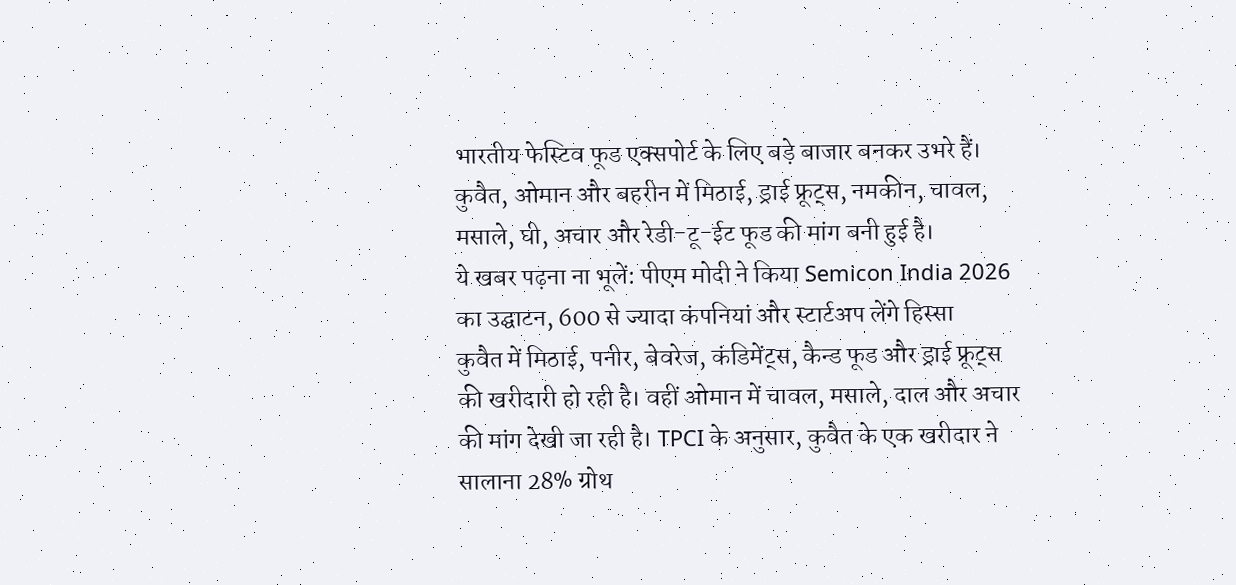भारतीय फेस्टिव फूड एक्सपोर्ट के लिए बड़े बाजार बनकर उभरे हैं।
कुवैत, ओमान और बहरीन में मिठाई, ड्राई फ्रूट्स, नमकीन, चावल, मसाले, घी, अचार और रेडी-टू-ईट फूड की मांग बनी हुई है।
ये खबर पढ़ना ना भूलें: पीएम मोदी ने किया Semicon India 2026 का उद्घाटन, 600 से ज्यादा कंपनियां और स्टार्टअप लेंगे हिस्सा
कुवैत में मिठाई, पनीर, बेवरेज, कंडिमेंट्स, कैन्ड फूड और ड्राई फ्रूट्स की खरीदारी हो रही है। वहीं ओमान में चावल, मसाले, दाल और अचार की मांग देखी जा रही है। TPCI के अनुसार, कुवैत के एक खरीदार ने सालाना 28% ग्रोथ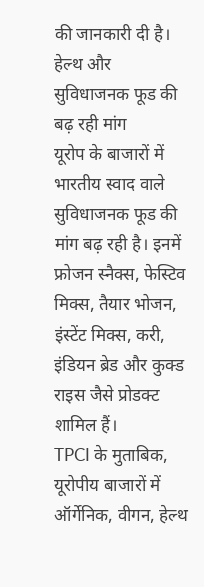की जानकारी दी है।
हेल्थ और सुविधाजनक फूड की बढ़ रही मांग
यूरोप के बाजारों में भारतीय स्वाद वाले सुविधाजनक फूड की मांग बढ़ रही है। इनमें फ्रोजन स्नैक्स, फेस्टिव मिक्स, तैयार भोजन, इंस्टेंट मिक्स, करी, इंडियन ब्रेड और कुक्ड राइस जैसे प्रोडक्ट शामिल हैं।
TPCI के मुताबिक, यूरोपीय बाजारों में ऑर्गेनिक, वीगन, हेल्थ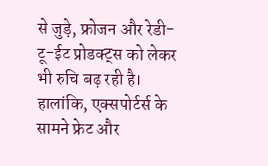से जुड़े, फ्रोजन और रेडी-टू-ईट प्रोडक्ट्स को लेकर भी रुचि बढ़ रही है।
हालांकि, एक्सपोर्टर्स के सामने फ्रेट और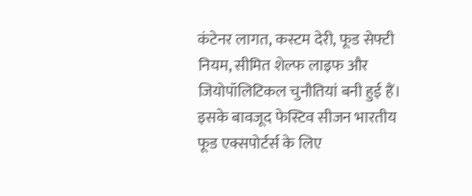कंटेनर लागत, कस्टम देरी, फूड सेफ्टी नियम, सीमित शेल्फ लाइफ और जियोपॉलिटिकल चुनौतियां बनी हुई हैं। इसके बावजूद फेस्टिव सीजन भारतीय फूड एक्सपोर्टर्स के लिए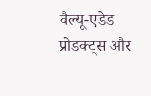वैल्यू-एडेड प्रोडक्ट्स और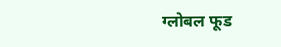ग्लोबल फूड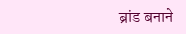ब्रांड बनाने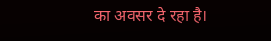का अवसर दे रहा है।